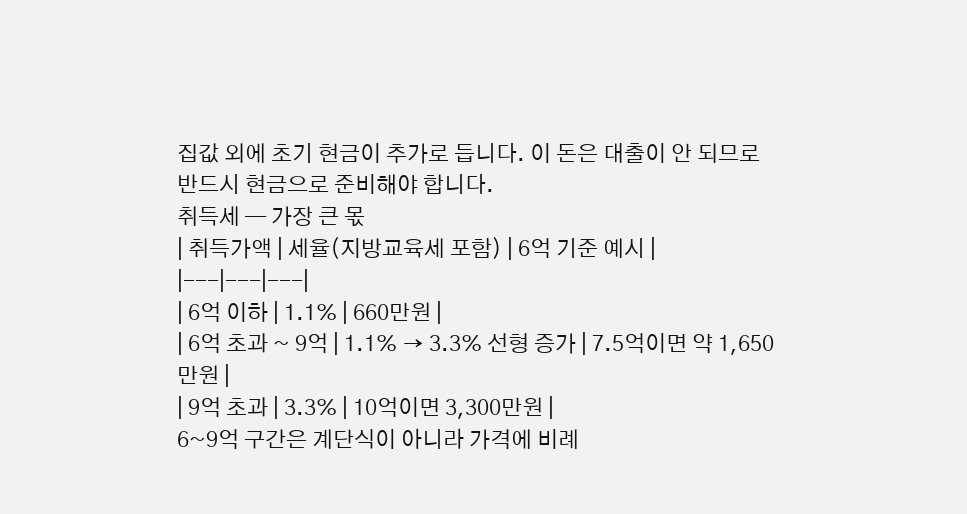집값 외에 초기 현금이 추가로 듭니다. 이 돈은 대출이 안 되므로 반드시 현금으로 준비해야 합니다.
취득세 — 가장 큰 몫
| 취득가액 | 세율(지방교육세 포함) | 6억 기준 예시 |
|---|---|---|
| 6억 이하 | 1.1% | 660만원 |
| 6억 초과 ~ 9억 | 1.1% → 3.3% 선형 증가 | 7.5억이면 약 1,650만원 |
| 9억 초과 | 3.3% | 10억이면 3,300만원 |
6~9억 구간은 계단식이 아니라 가격에 비례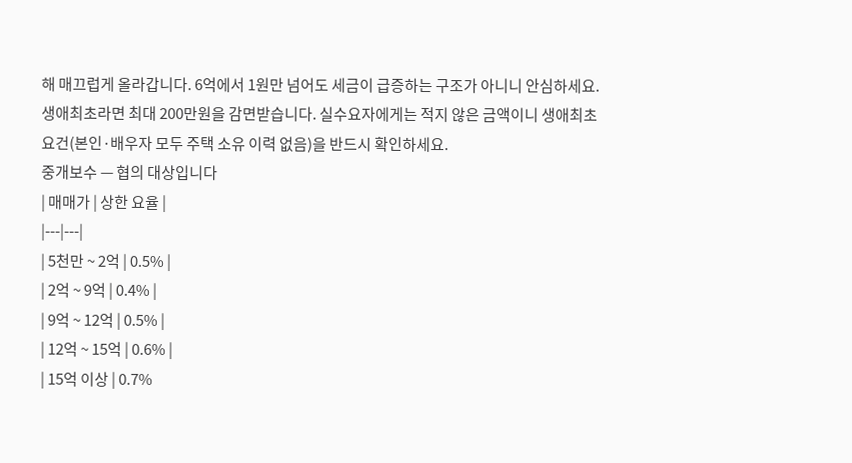해 매끄럽게 올라갑니다. 6억에서 1원만 넘어도 세금이 급증하는 구조가 아니니 안심하세요.
생애최초라면 최대 200만원을 감면받습니다. 실수요자에게는 적지 않은 금액이니 생애최초 요건(본인·배우자 모두 주택 소유 이력 없음)을 반드시 확인하세요.
중개보수 — 협의 대상입니다
| 매매가 | 상한 요율 |
|---|---|
| 5천만 ~ 2억 | 0.5% |
| 2억 ~ 9억 | 0.4% |
| 9억 ~ 12억 | 0.5% |
| 12억 ~ 15억 | 0.6% |
| 15억 이상 | 0.7%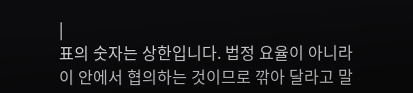|
표의 숫자는 상한입니다. 법정 요율이 아니라 이 안에서 협의하는 것이므로 깎아 달라고 말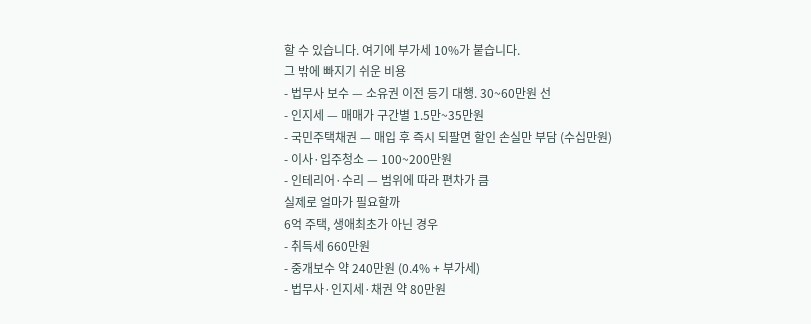할 수 있습니다. 여기에 부가세 10%가 붙습니다.
그 밖에 빠지기 쉬운 비용
- 법무사 보수 — 소유권 이전 등기 대행. 30~60만원 선
- 인지세 — 매매가 구간별 1.5만~35만원
- 국민주택채권 — 매입 후 즉시 되팔면 할인 손실만 부담 (수십만원)
- 이사·입주청소 — 100~200만원
- 인테리어·수리 — 범위에 따라 편차가 큼
실제로 얼마가 필요할까
6억 주택, 생애최초가 아닌 경우
- 취득세 660만원
- 중개보수 약 240만원 (0.4% + 부가세)
- 법무사·인지세·채권 약 80만원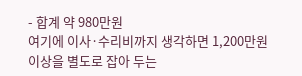- 합계 약 980만원
여기에 이사·수리비까지 생각하면 1,200만원 이상을 별도로 잡아 두는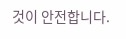것이 안전합니다.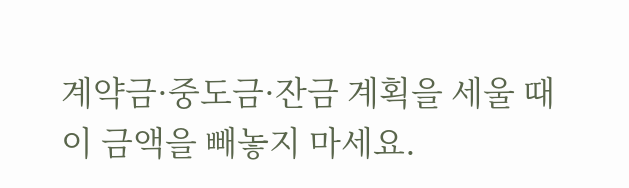계약금·중도금·잔금 계획을 세울 때 이 금액을 빼놓지 마세요.